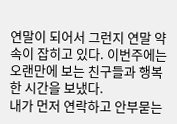연말이 되어서 그런지 연말 약속이 잡히고 있다. 이번주에는 오랜만에 보는 친구들과 행복한 시간을 보냈다.
내가 먼저 연락하고 안부묻는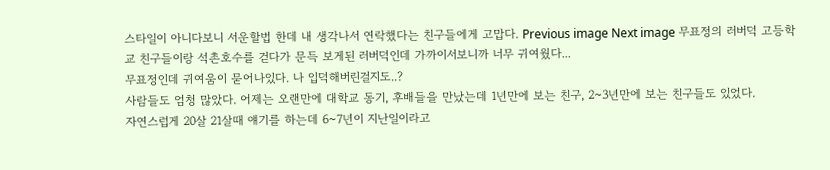스타일이 아니다보니 서운할법 한데 내 생각나서 연락했다는 친구들에게 고맙다. Previous image Next image 무표정의 러버덕 고등학교 친구들이랑 석촌호수를 걷다가 문득 보게된 러버덕인데 가까이서보니까 너무 귀여웠다...
무표정인데 귀여움이 묻어나있다. 나 입덕해버린걸지도..?
사람들도 엄청 많았다. 어제는 오랜만에 대학교 동기, 후배들을 만났는데 1년만에 보는 친구, 2~3년만에 보는 친구들도 있었다.
자연스럽게 20살 21살때 얘기를 하는데 6~7년이 지난일이라고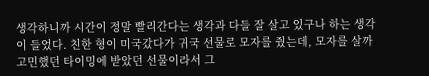생각하니까 시간이 정말 빨리간다는 생각과 다들 잘 살고 있구나 하는 생각이 들었다. 친한 형이 미국갔다가 귀국 선물로 모자를 줬는데, 모자를 살까 고민했던 타이밍에 받았던 선물이라서 그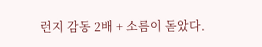런지 감동 2배 + 소름이 돋았다.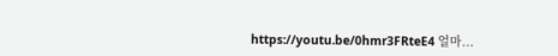https://youtu.be/0hmr3FRteE4 얼마...